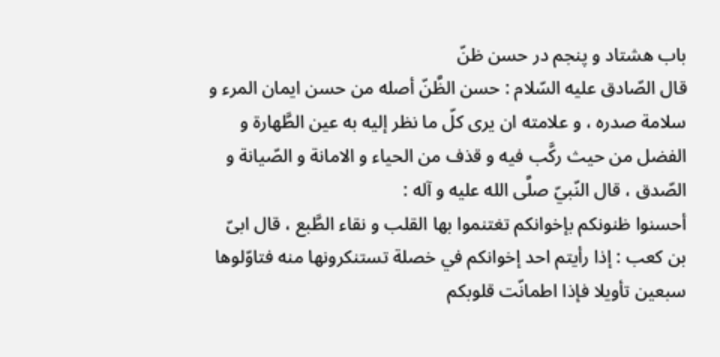باب هشتاد و پنجم در حسن ظنّ
قال الصّادق عليه السّلام : حسن الظَّنّ أصله من حسن ايمان المرء و سلامة صدره ، و علامته ان يرى كلّ ما نظر إليه به عين الطَّهارة و الفضل من حيث ركَّب فيه و قذف من الحياء و الامانة و الصّيانة و الصّدق ، قال النّبيّ صلَّى الله عليه و آله :
أحسنوا ظنونكم بإخوانكم تغتنموا بها القلب و نقاء الطَّبع ، قال ابىّ بن كعب : إذا رأيتم احد إخوانكم في خصلة تستنكرونها منه فتاوّلوها سبعين تأويلا فإذا اطمانّت قلوبكم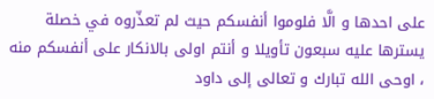على احدها و الَّا فلوموا أنفسكم حيث لم تعذّروه في خصلة يسترها عليه سبعون تأويلا و أنتم اولى بالانكار على أنفسكم منه ، اوحى الله تبارك و تعالى إلى داود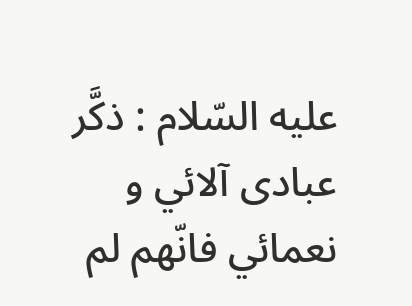عليه السّلام : ذكَّر عبادى آلائي و نعمائي فانّهم لم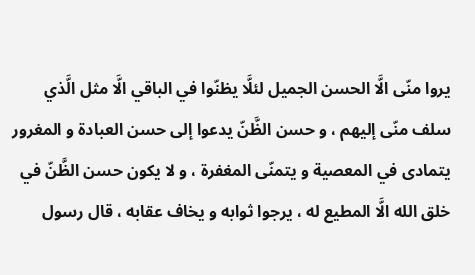يروا منّى الَّا الحسن الجميل لئلَّا يظنّوا في الباقي الَّا مثل الَّذي سلف منّى إليهم ، و حسن الظَّنّ يدعوا إلى حسن العبادة و المغرور يتمادى في المعصية و يتمنّى المغفرة ، و لا يكون حسن الظَّنّ في خلق الله الَّا المطيع له ، يرجوا ثوابه و يخاف عقابه ، قال رسول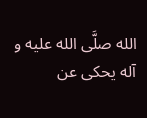الله صلَّى الله عليه و آله يحكى عن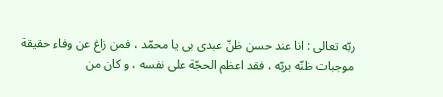ربّه تعالى : انا عند حسن ظنّ عبدى بى يا محمّد ، فمن زاغ عن وفاء حقيقة موجبات ظنّه بربّه ، فقد اعظم الحجّة على نفسه ، و كان من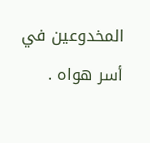المخدوعين في أسر هواه .